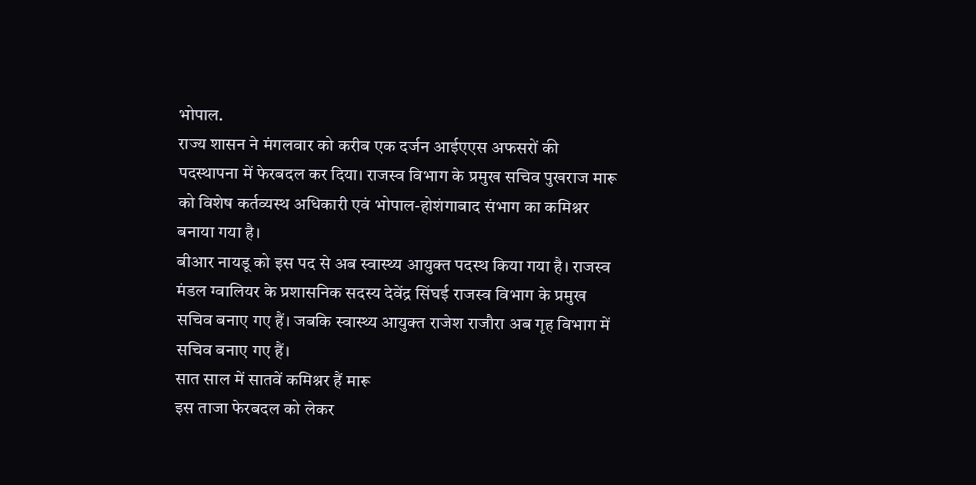भोपाल.
राज्य शासन ने मंगलवार को करीब एक दर्जन आईएएस अफसरों की पदस्थापना में फेरबदल कर दिया। राजस्व विभाग के प्रमुख सचिव पुखराज मारू को विशेष कर्तव्यस्थ अधिकारी एवं भोपाल-होशंगाबाद संभाग का कमिश्नर बनाया गया है।
बीआर नायडू को इस पद से अब स्वास्थ्य आयुक्त पदस्थ किया गया है। राजस्व मंडल ग्वालियर के प्रशासनिक सदस्य देवेंद्र सिंघई राजस्व विभाग के प्रमुख सचिव बनाए गए हैं। जबकि स्वास्थ्य आयुक्त राजेश राजौरा अब गृह विभाग में सचिव बनाए गए हैं।
सात साल में सातवें कमिश्नर हैं मारू
इस ताजा फेरबदल को लेकर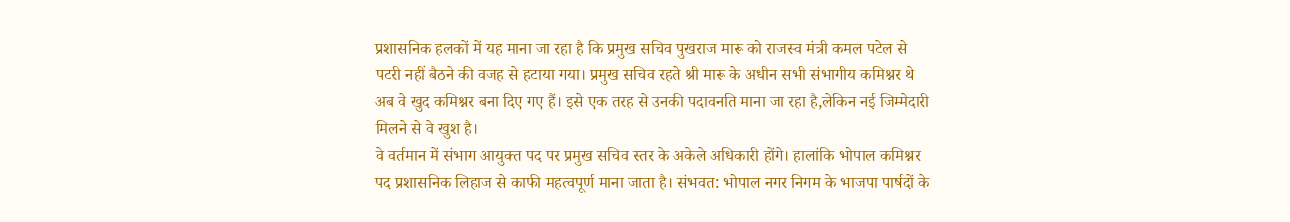प्रशासनिक हलकों में यह माना जा रहा है कि प्रमुख सचिव पुखराज मारू को राजस्व मंत्री कमल पटेल से पटरी नहीं बैठने की वजह से हटाया गया। प्रमुख सचिव रहते श्री मारू के अधीन सभी संभागीय कमिश्नर थे अब वे खुद कमिश्नर बना दिए गए हैं। इसे एक तरह से उनकी पदावनति माना जा रहा है,लेकिन नई जिम्मेदारी मिलने से वे खुश है।
वे वर्तमान में संभाग आयुक्त पद पर प्रमुख सचिव स्तर के अकेले अधिकारी होंगे। हालांकि भोपाल कमिश्नर पद प्रशासनिक लिहाज से काफी महत्वपूर्ण माना जाता है। संभवत: भोपाल नगर निगम के भाजपा पार्षदों के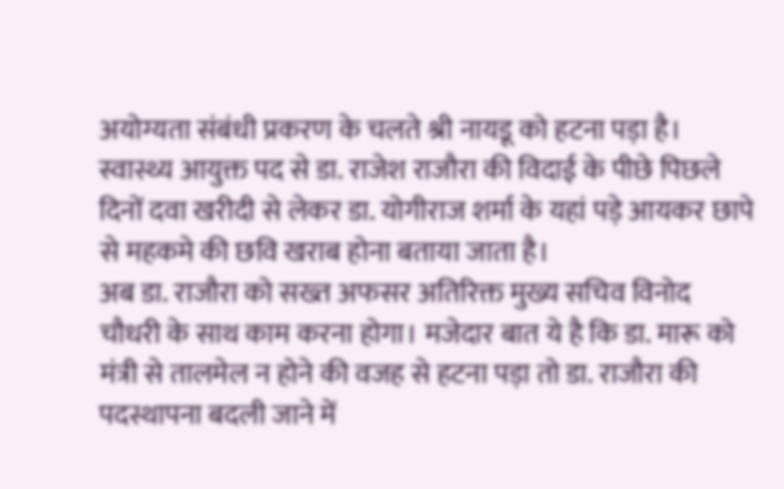अयोग्यता संबंधी प्रकरण के चलते श्री नायडू को हटना पड़ा है। स्वास्थ्य आयुक्त पद से डा. राजेश राजौरा की विदाई के पीछे पिछले दिनों दवा खरीदी से लेकर डा. योगीराज शर्मा के यहां पड़े आयकर छापे से महकमे की छवि खराब होना बताया जाता है।
अब डा. राजौरा को सख्त अफसर अतिरिक्त मुख्य सचिव विनोद चौधरी के साथ काम करना होगा। मजेदार बात ये है कि डा. मारू को मंत्री से तालमेल न होने की वजह से हटना पड़ा तो डा. राजौरा की पदस्थापना बदली जाने में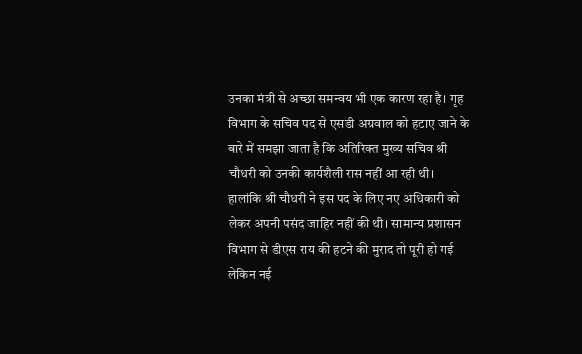उनका मंत्री से अच्छा समन्वय भी एक कारण रहा है। गृह विभाग के सचिव पद से एसडी अग्रवाल को हटाए जाने के बारे में समझा जाता है कि अतिरिक्त मुख्य सचिव श्री चौधरी को उनकी कार्यशैली रास नहीं आ रही थी।
हालांकि श्री चौधरी ने इस पद के लिए नए अधिकारी को लेकर अपनी पसंद जाहिर नहीं की थी। सामान्य प्रशासन विभाग से डीएस राय की हटने की मुराद तो पूरी हो गई लेकिन नई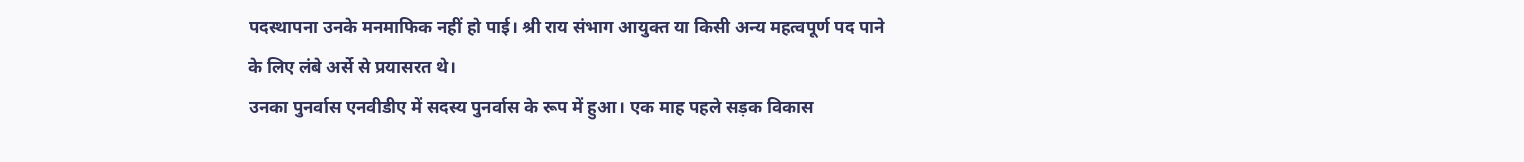पदस्थापना उनके मनमाफिक नहीं हो पाई। श्री राय संभाग आयुक्त या किसी अन्य महत्वपूर्ण पद पाने के लिए लंबे अर्से से प्रयासरत थे।
उनका पुनर्वास एनवीडीए में सदस्य पुनर्वास के रूप में हुआ। एक माह पहले सड़क विकास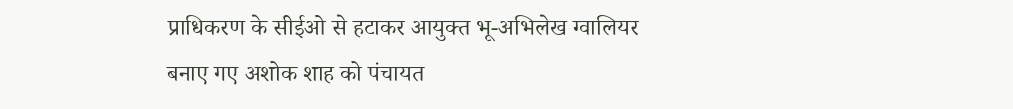प्राधिकरण के सीईओ से हटाकर आयुक्त भू-अभिलेख ग्वालियर बनाए गए अशोक शाह को पंचायत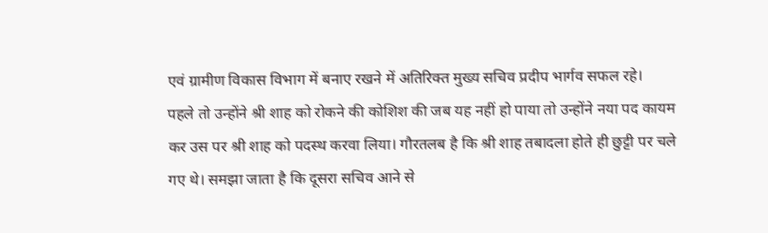एवं ग्रामीण विकास विभाग में बनाए रखने में अतिरिक्त मुख्य सचिव प्रदीप भार्गव सफल रहे।
पहले तो उन्होंने श्री शाह को रोकने की कोशिश की जब यह नहीं हो पाया तो उन्होंने नया पद कायम कर उस पर श्री शाह को पदस्थ करवा लिया। गौरतलब है कि श्री शाह तबादला होते ही छुट्टी पर चले गए थे। समझा जाता है कि दूसरा सचिव आने से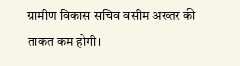ग्रामीण विकास सचिव वसीम अख्तर की ताकत कम होगी।